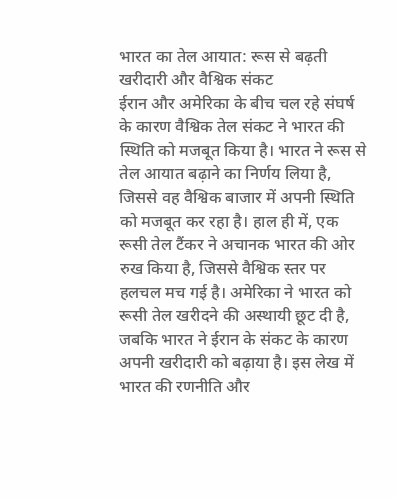भारत का तेल आयात: रूस से बढ़ती खरीदारी और वैश्विक संकट
ईरान और अमेरिका के बीच चल रहे संघर्ष के कारण वैश्विक तेल संकट ने भारत की स्थिति को मजबूत किया है। भारत ने रूस से तेल आयात बढ़ाने का निर्णय लिया है, जिससे वह वैश्विक बाजार में अपनी स्थिति को मजबूत कर रहा है। हाल ही में, एक रूसी तेल टैंकर ने अचानक भारत की ओर रुख किया है, जिससे वैश्विक स्तर पर हलचल मच गई है। अमेरिका ने भारत को रूसी तेल खरीदने की अस्थायी छूट दी है, जबकि भारत ने ईरान के संकट के कारण अपनी खरीदारी को बढ़ाया है। इस लेख में भारत की रणनीति और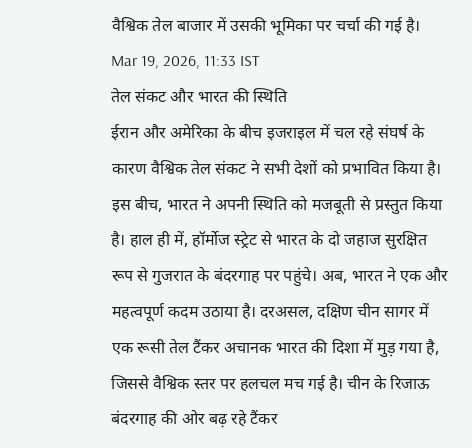वैश्विक तेल बाजार में उसकी भूमिका पर चर्चा की गई है।
Mar 19, 2026, 11:33 IST
तेल संकट और भारत की स्थिति
ईरान और अमेरिका के बीच इजराइल में चल रहे संघर्ष के कारण वैश्विक तेल संकट ने सभी देशों को प्रभावित किया है। इस बीच, भारत ने अपनी स्थिति को मजबूती से प्रस्तुत किया है। हाल ही में, हॉर्मोज स्ट्रेट से भारत के दो जहाज सुरक्षित रूप से गुजरात के बंदरगाह पर पहुंचे। अब, भारत ने एक और महत्वपूर्ण कदम उठाया है। दरअसल, दक्षिण चीन सागर में एक रूसी तेल टैंकर अचानक भारत की दिशा में मुड़ गया है, जिससे वैश्विक स्तर पर हलचल मच गई है। चीन के रिजाऊ बंदरगाह की ओर बढ़ रहे टैंकर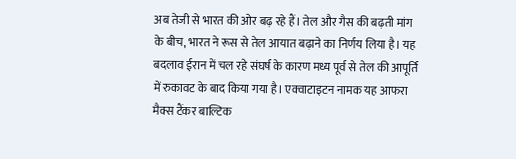अब तेजी से भारत की ओर बढ़ रहे हैं। तेल और गैस की बढ़ती मांग के बीच, भारत ने रूस से तेल आयात बढ़ाने का निर्णय लिया है। यह बदलाव ईरान में चल रहे संघर्ष के कारण मध्य पूर्व से तेल की आपूर्ति में रुकावट के बाद किया गया है। एक्वाटाइटन नामक यह आफरा मैक्स टैंकर बाल्टिक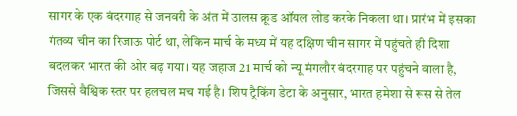सागर के एक बंदरगाह से जनवरी के अंत में उालस क्रूड ऑयल लोड करके निकला था। प्रारंभ में इसका गंतव्य चीन का रिजाऊ पोर्ट था, लेकिन मार्च के मध्य में यह दक्षिण चीन सागर में पहुंचते ही दिशा बदलकर भारत की ओर बढ़ गया। यह जहाज 21 मार्च को न्यू मंगलौर बंदरगाह पर पहुंचने वाला है, जिससे वैश्विक स्तर पर हलचल मच गई है। शिप ट्रैकिंग डेटा के अनुसार, भारत हमेशा से रूस से तेल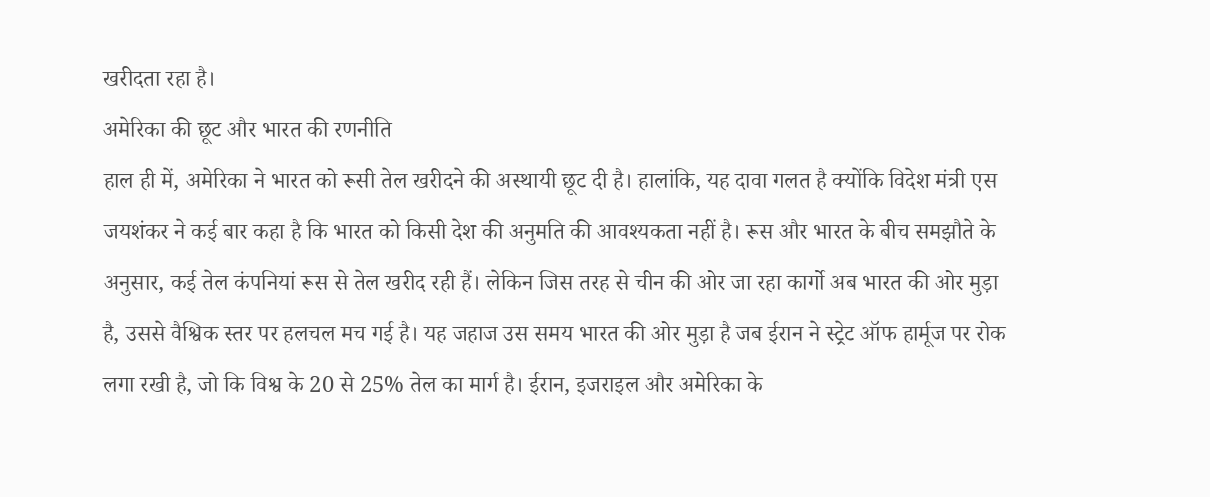खरीदता रहा है।
अमेरिका की छूट और भारत की रणनीति
हाल ही में, अमेरिका ने भारत को रूसी तेल खरीदने की अस्थायी छूट दी है। हालांकि, यह दावा गलत है क्योंकि विदेश मंत्री एस जयशंकर ने कई बार कहा है कि भारत को किसी देश की अनुमति की आवश्यकता नहीं है। रूस और भारत के बीच समझौते के अनुसार, कई तेल कंपनियां रूस से तेल खरीद रही हैं। लेकिन जिस तरह से चीन की ओर जा रहा कार्गो अब भारत की ओर मुड़ा है, उससे वैश्विक स्तर पर हलचल मच गई है। यह जहाज उस समय भारत की ओर मुड़ा है जब ईरान ने स्ट्रेट ऑफ हार्मूज पर रोक लगा रखी है, जो कि विश्व के 20 से 25% तेल का मार्ग है। ईरान, इजराइल और अमेरिका के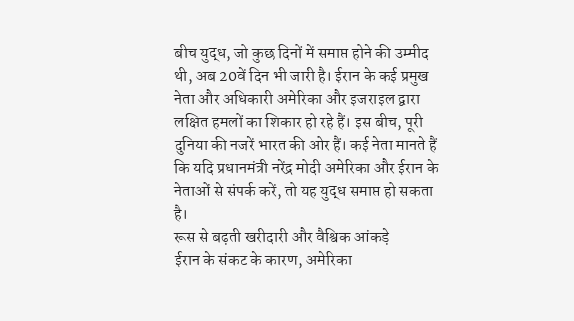बीच युद्ध, जो कुछ दिनों में समाप्त होने की उम्मीद थी, अब 20वें दिन भी जारी है। ईरान के कई प्रमुख नेता और अधिकारी अमेरिका और इजराइल द्वारा लक्षित हमलों का शिकार हो रहे हैं। इस बीच, पूरी दुनिया की नजरें भारत की ओर हैं। कई नेता मानते हैं कि यदि प्रधानमंत्री नरेंद्र मोदी अमेरिका और ईरान के नेताओं से संपर्क करें, तो यह युद्ध समाप्त हो सकता है।
रूस से बढ़ती खरीदारी और वैश्विक आंकड़े
ईरान के संकट के कारण, अमेरिका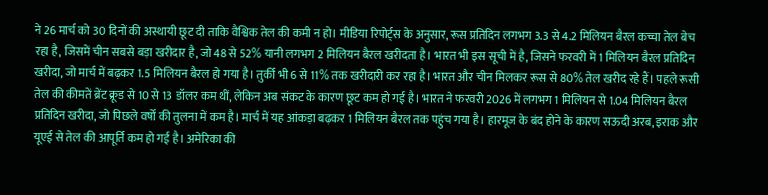ने 26 मार्च को 30 दिनों की अस्थायी छूट दी ताकि वैश्विक तेल की कमी न हो। मीडिया रिपोर्ट्स के अनुसार, रूस प्रतिदिन लगभग 3.3 से 4.2 मिलियन बैरल कच्चा तेल बेच रहा है, जिसमें चीन सबसे बड़ा खरीदार है, जो 48 से 52% यानी लगभग 2 मिलियन बैरल खरीदता है। भारत भी इस सूची में है, जिसने फरवरी में 1 मिलियन बैरल प्रतिदिन खरीदा, जो मार्च में बढ़कर 1.5 मिलियन बैरल हो गया है। तुर्की भी 6 से 11% तक खरीदारी कर रहा है। भारत और चीन मिलकर रूस से 80% तेल खरीद रहे हैं। पहले रूसी तेल की कीमतें ब्रेंट क्रूड से 10 से 13 डॉलर कम थीं, लेकिन अब संकट के कारण छूट कम हो गई है। भारत ने फरवरी 2026 में लगभग 1 मिलियन से 1.04 मिलियन बैरल प्रतिदिन खरीदा, जो पिछले वर्षों की तुलना में कम है। मार्च में यह आंकड़ा बढ़कर 1 मिलियन बैरल तक पहुंच गया है। हारमूज के बंद होने के कारण सऊदी अरब, इराक और यूएई से तेल की आपूर्ति कम हो गई है। अमेरिका की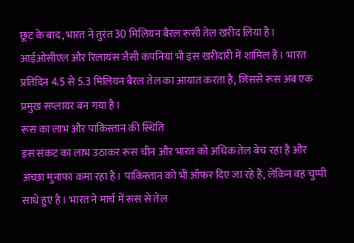छूट के बाद, भारत ने तुरंत 30 मिलियन बैरल रूसी तेल खरीद लिया है। आईओसीएल और रिलायंस जैसी कंपनियां भी इस खरीदारी में शामिल हैं। भारत प्रतिदिन 4.5 से 5.3 मिलियन बैरल तेल का आयात करता है, जिससे रूस अब एक प्रमुख सप्लायर बन गया है।
रूस का लाभ और पाकिस्तान की स्थिति
इस संकट का लाभ उठाकर रूस चीन और भारत को अधिक तेल बेच रहा है और अच्छा मुनाफा कमा रहा है। पाकिस्तान को भी ऑफर दिए जा रहे हैं, लेकिन वह चुप्पी साधे हुए है। भारत ने मार्च में रूस से तेल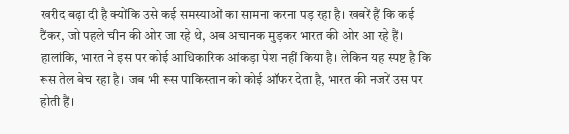खरीद बढ़ा दी है क्योंकि उसे कई समस्याओं का सामना करना पड़ रहा है। खबरें हैं कि कई टैंकर, जो पहले चीन की ओर जा रहे थे, अब अचानक मुड़कर भारत की ओर आ रहे हैं। हालांकि, भारत ने इस पर कोई आधिकारिक आंकड़ा पेश नहीं किया है। लेकिन यह स्पष्ट है कि रूस तेल बेच रहा है। जब भी रूस पाकिस्तान को कोई ऑफर देता है, भारत की नजरें उस पर होती हैं।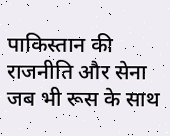पाकिस्तान की राजनीति और सेना जब भी रूस के साथ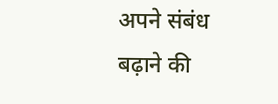अपने संबंध बढ़ाने की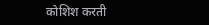कोशिश करती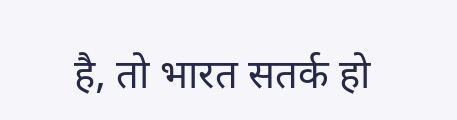है, तो भारत सतर्क हो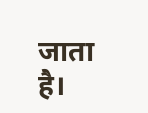जाता है।